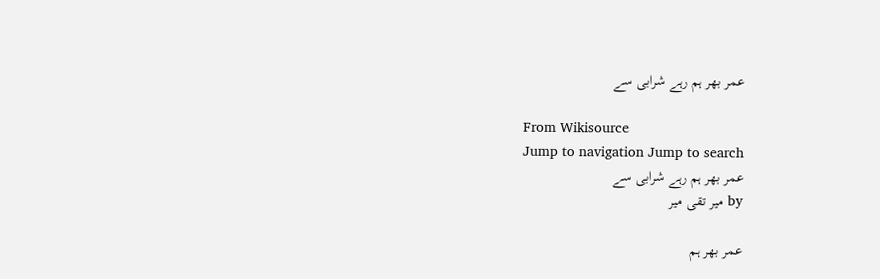عمر بھر ہم رہے شرابی سے

From Wikisource
Jump to navigation Jump to search
عمر بھر ہم رہے شرابی سے
by میر تقی میر

عمر بھر ہم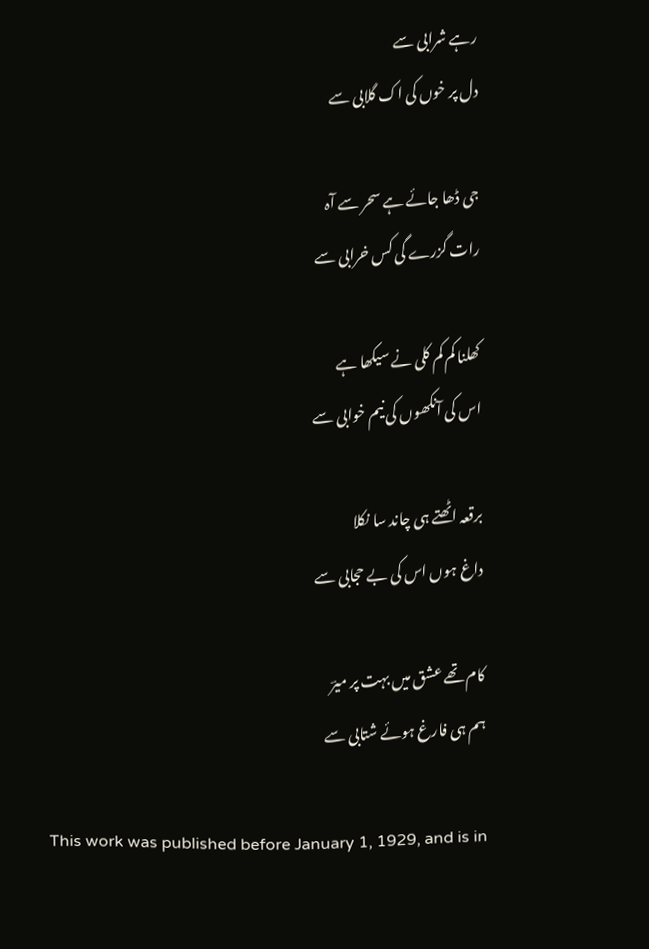رہے شرابی سے
دل پر خوں کی اک گلابی سے

جی ڈھا جائے ہے سحر سے آہ
رات گزرے گی کس خرابی سے

کھلنا کم کم کلی نے سیکھا ہے
اس کی آنکھوں کی نیم خوابی سے

برقعہ اٹھتے ہی چاند سا نکلا
داغ ہوں اس کی بے حجابی سے

کام تھے عشق میں بہت پر میرؔ
ہم ہی فارغ ہوئے شتابی سے

This work was published before January 1, 1929, and is in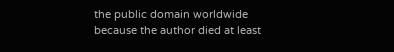the public domain worldwide because the author died at least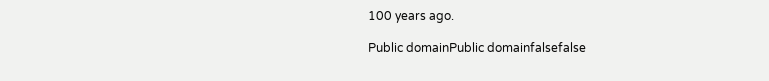100 years ago.

Public domainPublic domainfalsefalse